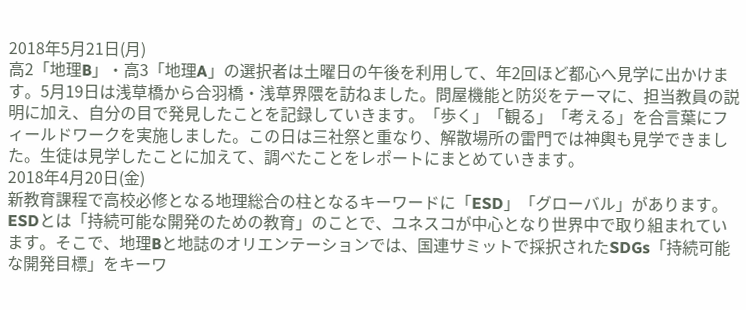2018年5月21日(月)
高2「地理B」・高3「地理A」の選択者は土曜日の午後を利用して、年2回ほど都心へ見学に出かけます。5月19日は浅草橋から合羽橋・浅草界隈を訪ねました。問屋機能と防災をテーマに、担当教員の説明に加え、自分の目で発見したことを記録していきます。「歩く」「観る」「考える」を合言葉にフィールドワークを実施しました。この日は三社祭と重なり、解散場所の雷門では神輿も見学できました。生徒は見学したことに加えて、調べたことをレポートにまとめていきます。
2018年4月20日(金)
新教育課程で高校必修となる地理総合の柱となるキーワードに「ESD」「グローバル」があります。ESDとは「持続可能な開発のための教育」のことで、ユネスコが中心となり世界中で取り組まれています。そこで、地理Bと地誌のオリエンテーションでは、国連サミットで採択されたSDGs「持続可能な開発目標」をキーワ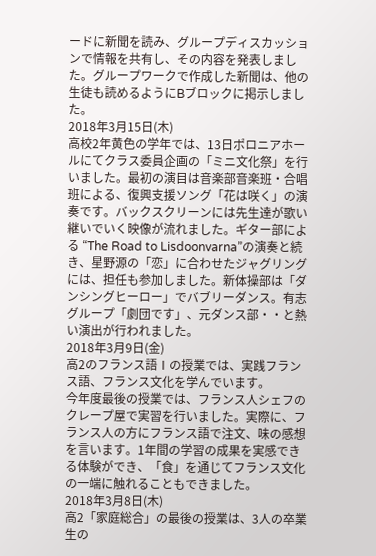ードに新聞を読み、グループディスカッションで情報を共有し、その内容を発表しました。グループワークで作成した新聞は、他の生徒も読めるようにBブロックに掲示しました。
2018年3月15日(木)
高校2年黄色の学年では、13日ポロニアホールにてクラス委員企画の「ミニ文化祭」を行いました。最初の演目は音楽部音楽班・合唱班による、復興支援ソング「花は咲く」の演奏です。バックスクリーンには先生達が歌い継いでいく映像が流れました。ギター部による “The Road to Lisdoonvarna”の演奏と続き、星野源の「恋」に合わせたジャグリングには、担任も参加しました。新体操部は「ダンシングヒーロー」でバブリーダンス。有志グループ「劇団です」、元ダンス部・・と熱い演出が行われました。
2018年3月9日(金)
高2のフランス語Ⅰの授業では、実践フランス語、フランス文化を学んでいます。
今年度最後の授業では、フランス人シェフのクレープ屋で実習を行いました。実際に、フランス人の方にフランス語で注文、味の感想を言います。1年間の学習の成果を実感できる体験ができ、「食」を通じてフランス文化の一端に触れることもできました。
2018年3月8日(木)
高2「家庭総合」の最後の授業は、3人の卒業生の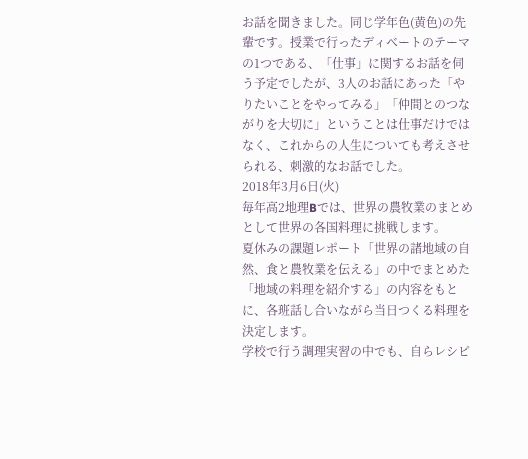お話を聞きました。同じ学年色(黄色)の先輩です。授業で行ったディベートのテーマの1つである、「仕事」に関するお話を伺う予定でしたが、3人のお話にあった「やりたいことをやってみる」「仲間とのつながりを大切に」ということは仕事だけではなく、これからの人生についても考えさせられる、刺激的なお話でした。
2018年3月6日(火)
毎年高2地理Bでは、世界の農牧業のまとめとして世界の各国料理に挑戦します。
夏休みの課題レポート「世界の諸地域の自然、食と農牧業を伝える」の中でまとめた「地域の料理を紹介する」の内容をもとに、各班話し合いながら当日つくる料理を決定します。
学校で行う調理実習の中でも、自らレシピ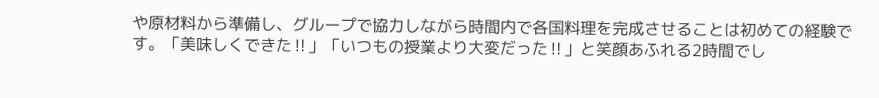や原材料から準備し、グループで協力しながら時間内で各国料理を完成させることは初めての経験です。「美味しくできた‼」「いつもの授業より大変だった‼」と笑顔あふれる2時間でし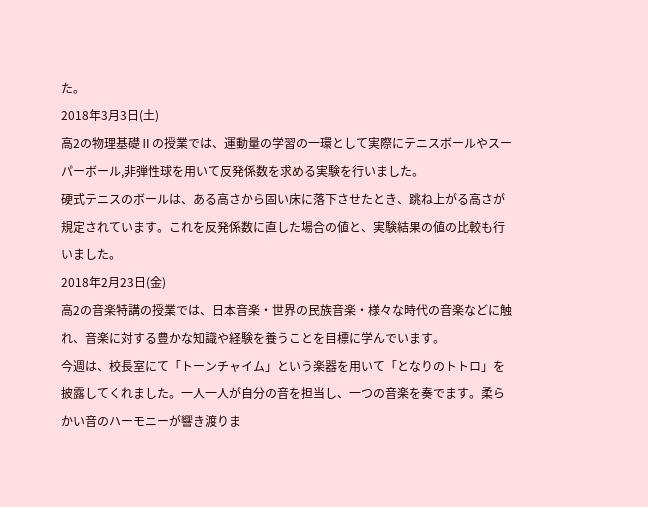た。
2018年3月3日(土)
高2の物理基礎Ⅱの授業では、運動量の学習の一環として実際にテニスボールやスーパーボール,非弾性球を用いて反発係数を求める実験を行いました。
硬式テニスのボールは、ある高さから固い床に落下させたとき、跳ね上がる高さが規定されています。これを反発係数に直した場合の値と、実験結果の値の比較も行いました。
2018年2月23日(金)
高2の音楽特講の授業では、日本音楽・世界の民族音楽・様々な時代の音楽などに触れ、音楽に対する豊かな知識や経験を養うことを目標に学んでいます。
今週は、校長室にて「トーンチャイム」という楽器を用いて「となりのトトロ」を披露してくれました。一人一人が自分の音を担当し、一つの音楽を奏でます。柔らかい音のハーモニーが響き渡りま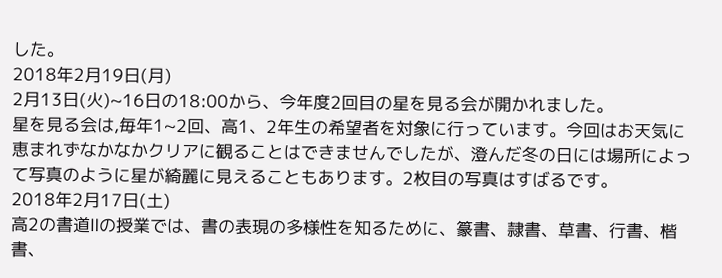した。
2018年2月19日(月)
2月13日(火)~16日の18:00から、今年度2回目の星を見る会が開かれました。
星を見る会は,毎年1~2回、高1、2年生の希望者を対象に行っています。今回はお天気に恵まれずなかなかクリアに観ることはできませんでしたが、澄んだ冬の日には場所によって写真のように星が綺麗に見えることもあります。2枚目の写真はすばるです。
2018年2月17日(土)
高2の書道Ⅱの授業では、書の表現の多様性を知るために、篆書、隷書、草書、行書、楷書、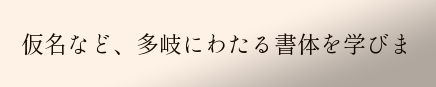仮名など、多岐にわたる書体を学びま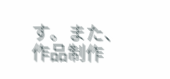す。また、作品制作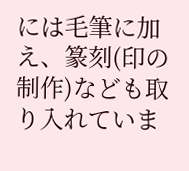には毛筆に加え、篆刻(印の制作)なども取り入れていま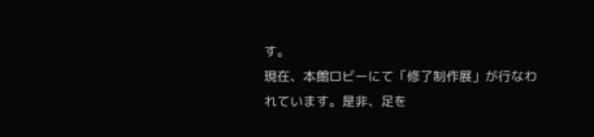す。
現在、本館ロビーにて「修了制作展」が行なわれています。是非、足を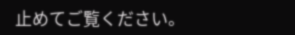止めてご覧ください。